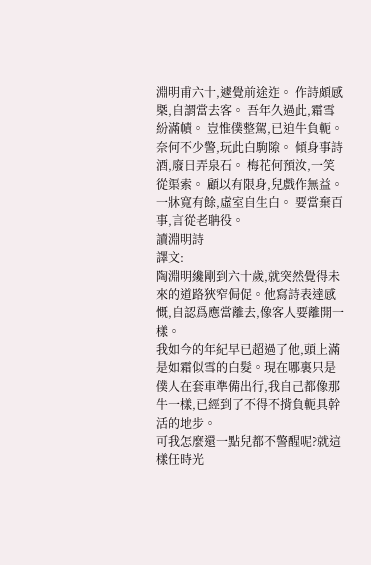淵明甫六十,遽覺前途迮。 作詩頗感槩,自謂當去客。 吾年久過此,霜雪紛滿幘。 豈惟僕整駕,已迫牛負軛。 奈何不少警,玩此白駒隙。 傾身事詩酒,廢日弄泉石。 梅花何預汝,一笑從渠索。 顧以有限身,兒戲作無益。 一牀寬有餘,虛室自生白。 要當棄百事,言從老聃役。
讀淵明詩
譯文:
陶淵明纔剛到六十歲,就突然覺得未來的道路狹窄侷促。他寫詩表達感慨,自認爲應當離去,像客人要離開一樣。
我如今的年紀早已超過了他,頭上滿是如霜似雪的白髮。現在哪裏只是僕人在套車準備出行,我自己都像那牛一樣,已經到了不得不揹負軛具幹活的地步。
可我怎麼還一點兒都不警醒呢?就這樣任時光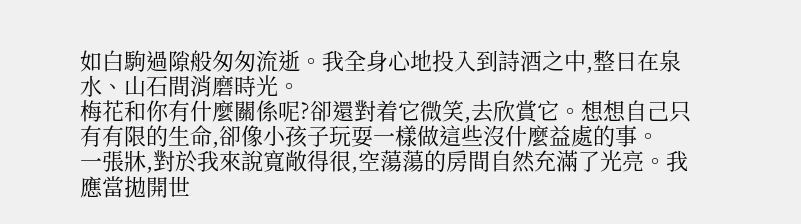如白駒過隙般匆匆流逝。我全身心地投入到詩酒之中,整日在泉水、山石間消磨時光。
梅花和你有什麼關係呢?卻還對着它微笑,去欣賞它。想想自己只有有限的生命,卻像小孩子玩耍一樣做這些沒什麼益處的事。
一張牀,對於我來說寬敞得很,空蕩蕩的房間自然充滿了光亮。我應當拋開世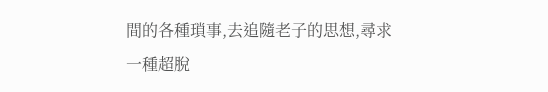間的各種瑣事,去追隨老子的思想,尋求一種超脫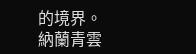的境界。
納蘭青雲